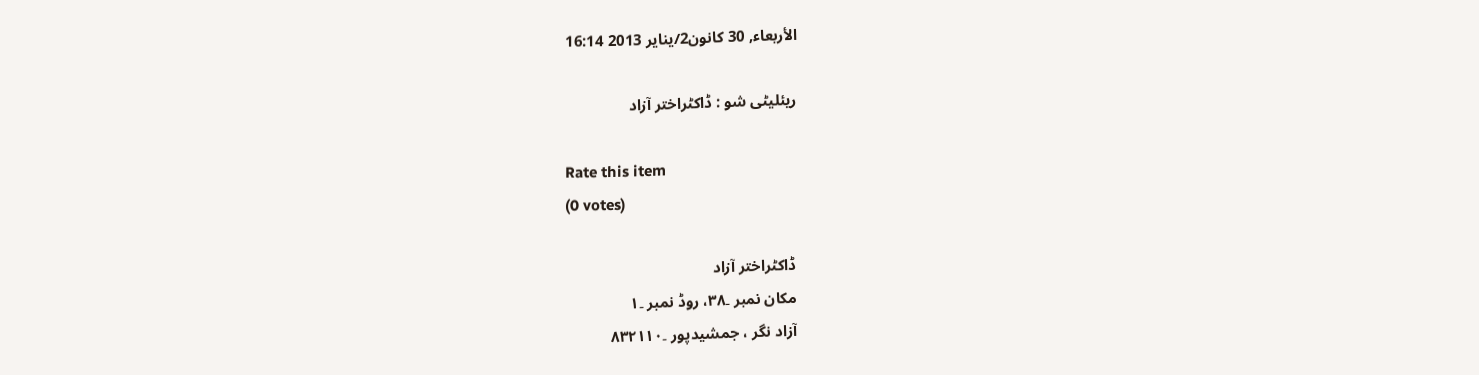الأربعاء, 30 كانون2/يناير 2013 16:14

ریئلیٹی شو : ڈاکٹراختر آزاد

Rate this item
(0 votes)

ڈاکٹراختر آزاد
مکان نمبر ۔۳۸، روڈ نمبر ۔۱
آزاد نگر ، جمشیدپور ۔۸۳۲۱۱۰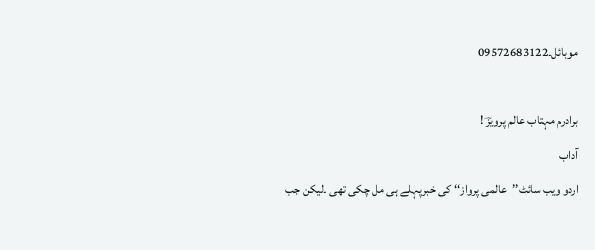موبائل۔09572683122

برادرم مہتاب عالم پرویزؔ !
آداب
اردو ویب سائٹ’’عالمی پرواز‘‘ کی خبرپہلے ہی مل چکی تھی ۔لیکن جب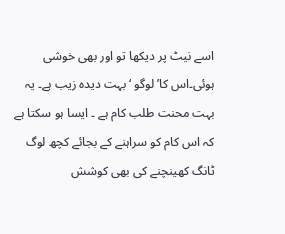اسے نیٹ پر دیکھا تو اور بھی خوشی ہوئی۔اس کا’ لوگو ‘بہت دیدہ زیب ہے۔ یہ بہت محنت طلب کام ہے ۔ ایسا ہو سکتا ہے کہ اس کام کو سراہنے کے بجائے کچھ لوگ ٹانگ کھینچنے کی بھی کوشش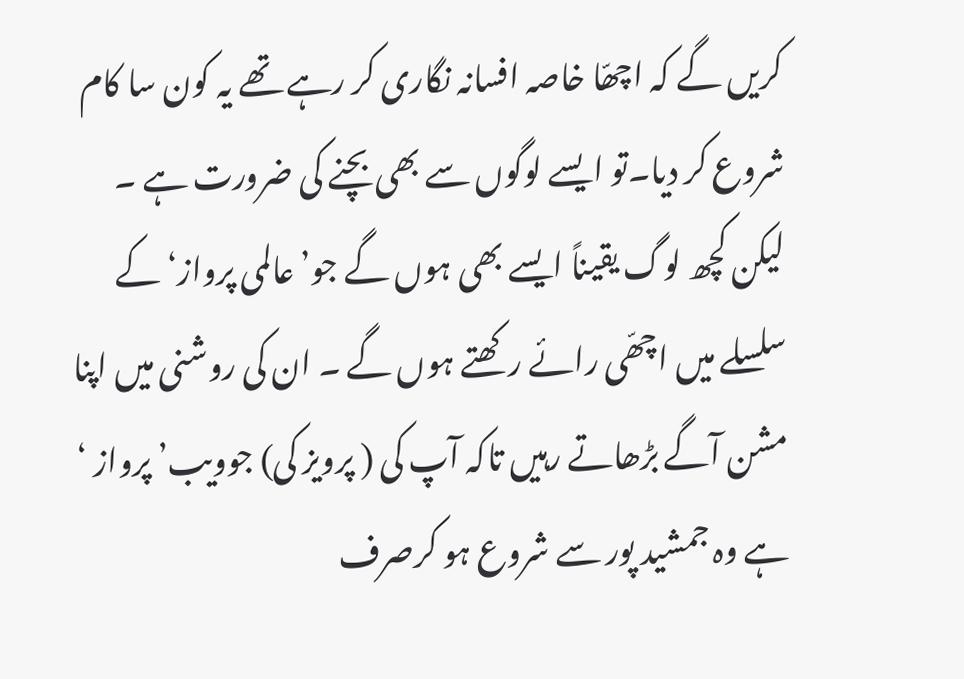کریں گے کہ اچھّا خاصہ افسانہ نگاری کر رہے تھے یہ کون سا کام شروع کر دیا۔تو ایسے لوگوں سے بھی بچنے کی ضرورت ہے ۔ لیکن کچھ لوگ یقیناً ایسے بھی ہوں گے جو’عالمی پرواز‘ کے سلسلے میں اچھّی رائے رکھتے ہوں گے ۔ ان کی روشنی میں اپنا مشن آگے بڑھاتے رہیں تاکہ آپ کی ( پرویز کی) جوویب’ پرواز ‘ ہے وہ جمشید پور سے شروع ہو کرصرف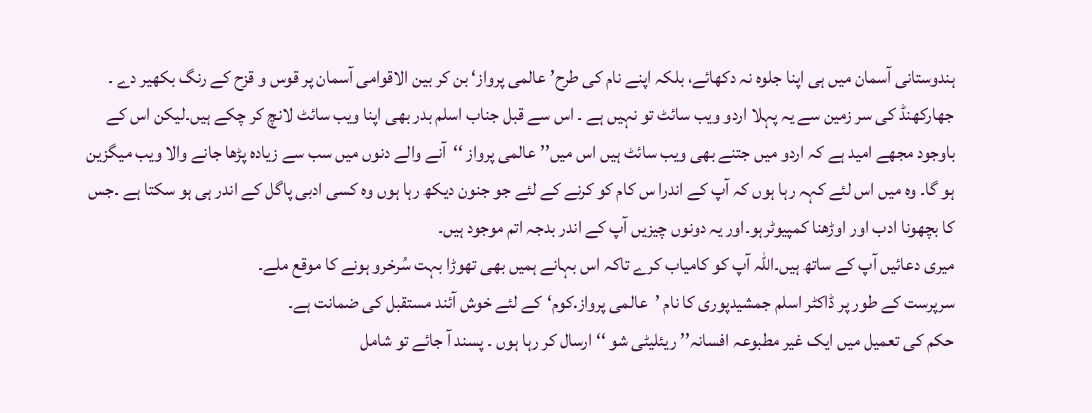ہندوستانی آسمان میں ہی اپنا جلوہ نہ دکھائے، بلکہ اپنے نام کی طرح’ عالمی پرواز‘ بن کر بین الاقوامی آسمان پر قوس و قزح کے رنگ بکھیر دے ۔
جھارکھنڈ کی سر زمین سے یہ پہلا اردو ویب سائٹ تو نہیں ہے ۔ اس سے قبل جناب اسلم بدر بھی اپنا ویب سائٹ لانچ کر چکے ہیں۔لیکن اس کے باوجود مجھے امید ہے کہ اردو میں جتنے بھی ویب سائٹ ہیں اس میں’’ عالمی پرواز ‘‘آنے والے دنوں میں سب سے زیادہ پڑھا جانے والا ویب میگزین ہو گا۔ وہ میں اس لئے کہہ رہا ہوں کہ آپ کے اندرا س کام کو کرنے کے لئے جو جنون دیکھ رہا ہوں وہ کسی ادبی پاگل کے اندر ہی ہو سکتا ہے ۔جس کا بچھونا ادب اور اوڑھنا کمپیوٹرہو۔اور یہ دونوں چیزیں آپ کے اندر بدجہ اتم موجود ہیں۔
میری دعائیں آپ کے ساتھ ہیں۔اللہ آپ کو کامیاب کرے تاکہ اس بہانے ہمیں بھی تھوڑا بہت سُرخرو ہونے کا موقع ملے۔
سرپرست کے طور پر ڈاکٹر اسلم جمشیدپوری کا نام ’عالمی پرواز.کوم‘کے لئے خوش آئند مستقبل کی ضمانت ہے۔
حکم کی تعمیل میں ایک غیر مطبوعہ افسانہ’’ ریئلیٹی شو ‘‘ ارسال کر رہا ہوں ۔ پسند آ جائے تو شامل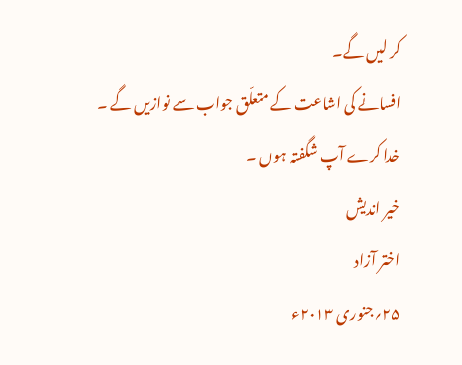کر لیں گے۔
افسانے کی اشاعت کے متعلّق جواب سے نوازیں گے ۔
خدا کرے آپ شگفتہ ہوں ۔
خیر اندیش
اختر آزاد
۲۵؍جنوری ۲۰۱۳ء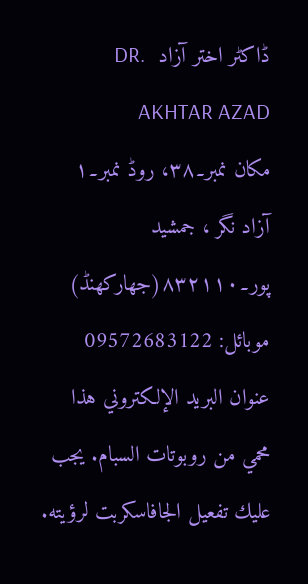ڈاکٹر اختر آزاد  DR. AKHTAR AZAD
مکان نمبر۔۳۸، روڈ نمبر۔۱
آزاد نگر ، جمشید پور۔۸۳۲۱۱۰(جھارکھنڈ)
موبائل: 09572683122
عنوان البريد الإلكتروني هذا محمي من روبوتات السبام. يجب عليك تفعيل الجافاسكربت لرؤيته.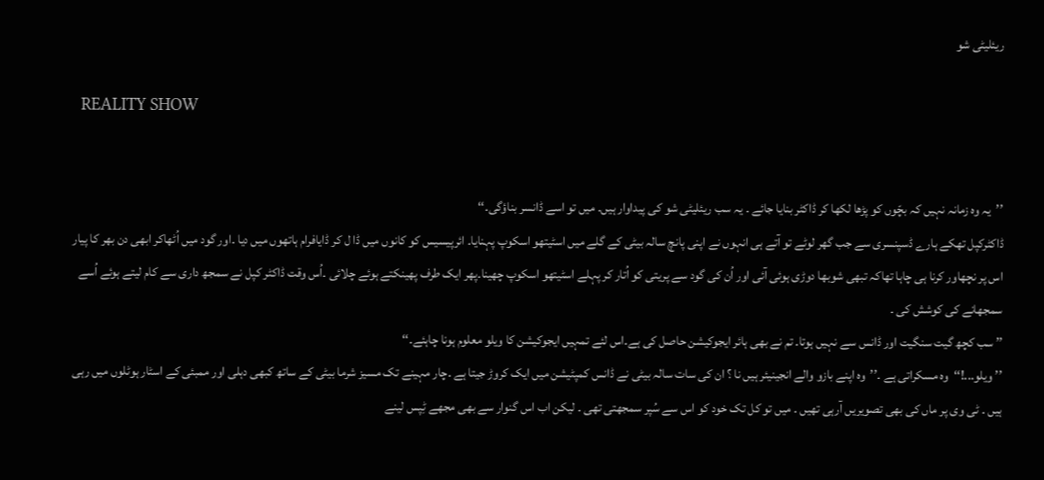ریئلیٹی شو

  REALITY SHOW


’’یہ وہ زمانہ نہیں کہ بچّوں کو پڑھا لکھا کر ڈاکٹر بنایا جائے ۔ یہ سب ریئلیٹی شو کی پیداوار ہیں۔ میں تو اسے ڈانسر بناؤگی۔‘‘
ڈاکٹرکپل تھکے ہارے ڈسپنسری سے جب گھر لوٹے تو آتے ہی انہوں نے اپنی پانچ سالہ بیٹی کے گلے میں اسٹیتھو اسکوپ پہنایا۔ ائرپیسیس کو کانوں میں ڈا ل کر ڈایافرام ہاتھوں میں دیا ۔اور گود میں اُٹھاکر ابھی دن بھر کا پیار اس پر نچھاور کرنا ہی چاہا تھاکہ تبھی شوبھا دوڑی ہوئی آئی اور اُن کی گود سے پریتی کو اُتار کر پہلے اسٹیتھو اسکوپ چھینا۔پھر ایک طرف پھینکتے ہوئے چلائی ۔اُس وقت ڈاکٹر کپل نے سمجھ داری سے کام لیتے ہوئے اُسے سمجھانے کی کوشش کی ۔
’’ سب کچھ گیت سنگیت اور ڈانس سے نہیں ہوتا۔ تم نے بھی ہائر ایجوکیشن حاصل کی ہے۔اس لئے تمہیں ایجوکیشن کا ویلو معلوم ہونا چاہئے۔‘‘
’’ ویلو...!‘‘وہ مسکراتی ہے ۔’’وہ اپنے بازو والے انجینیئر ہیں نا ؟ ان کی سات سالہ بیٹی نے ڈانس کمپٹیشن میں ایک کروڑ جیتا ہے ۔چار مہینے تک مسیز شرما بیٹی کے ساتھ کبھی دہلی اور ممبئی کے اسٹار ہوٹلوں میں رہی ہیں ۔ ٹی وی پر ماں کی بھی تصویریں آرہی تھیں ۔ میں تو کل تک خود کو اس سے سُپر سمجھتی تھی ۔ لیکن اب اس گنوار سے بھی مجھے ٹِپس لینے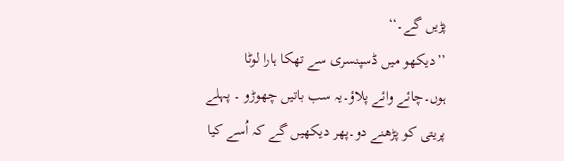پڑیں گے۔‘‘
’’دیکھو میں ڈسپنسری سے تھکا ہارا لوٹا ہوں۔چائے وائے پلاؤ۔یہ سب باتیں چھوڑو ۔ پہلے پریتی کو پڑھنے دو۔پھر دیکھیں گے کہ اُسے کیا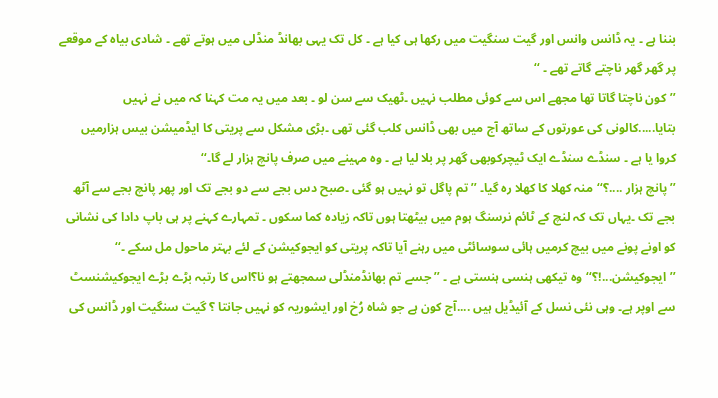بننا ہے ۔ یہ ڈانس وانس اور گیت سنگیت میں رکھا ہی کیا ہے ۔ کل تک یہی بھانڈ منڈلی میں ہوتے تھے ۔ شادی بیاہ کے موقعے پر گھر گھر ناچتے گاتے تھے ۔ ‘‘
’’کون ناچتا گاتا تھا مجھے اس سے کوئی مطلب نہیں ۔ٹھیک سے سن لو ۔ بعد میں یہ مت کہنا کہ میں نے نہیں بتایا.....کالونی کی عورتوں کے ساتھ آج میں بھی ڈانس کلب گئی تھی ۔بڑی مشکل سے پریتی کا ایڈمیشن بیس ہزارمیں کروا یا ہے ۔ سنڈے سنڈے ایک ٹیچرکوبھی گھر پر بلا لیا ہے ۔ وہ مہینے میں صرف پانچ ہزار لے گا۔‘‘
’’پانچ ہزار ....؟‘‘منہ کھلا کا کھلا رہ گیا۔ ’’تم پاگل تو نہیں ہو گئی ۔صبح دس بجے سے دو بجے تک اور پھر پانچ بجے سے آٹھ بجے تک ۔یہاں تک کہ لنچ کے ٹائم نرسنگ ہوم میں بیٹھتا ہوں تاکہ زیادہ کما سکوں ۔ تمہارے کہنے پر ہی باپ دادا کی نشانی کو اونے پونے میں بیچ کرمیں ہائی سوسائٹی میں رہنے آیا تاکہ پریتی کو ایجوکیشن کے لئے بہتر ماحول مل سکے ۔‘‘
’’ایجوکیشن...!؟‘‘وہ تیکھی ہنسی ہنستی ہے ۔ ’’ جسے تم بھانڈمنڈلی سمجھتے ہو نا؟اس کا رتبہ بڑے بڑے ایجوکیشنسٹ سے اوپر ہے۔ وہی نئی نسل کے آئیڈیل ہیں ....آج کون ہے جو شاہ رُخ اور ایشوریہ کو نہیں جانتا ؟ گیت سنگیت اور ڈانس کی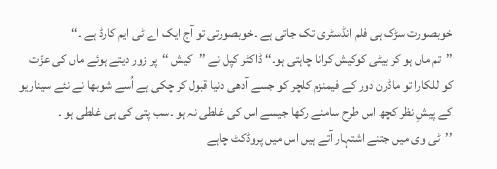خوبصورت سڑک ہی فلم انڈسٹری تک جاتی ہے ۔خوبصورتی تو آج ایک اے ٹی ایم کارڈ ہے ۔‘‘
’’تم ماں ہو کر بیٹی کوکیش کرانا چاہتی ہو۔‘‘ ڈاکٹر کپل نے ’’کیش ‘‘پر زور دیتے ہوئے ماں کی عزّت کو للکارا تو ماڈرن دور کے فیمنزم کلچر کو جسے آدھی دنیا قبول کر چکی ہے اُسے شوبھا نے نئے سیناریو کے پیشِ نظر کچھ اس طرح سامنے رکھا جیسے اس کی غلطی نہ ہو ۔سب پتی کی ہی غلطی ہو ۔
’’ٹی وی میں جتنے اشتہار آتے ہیں اس میں پروڈکٹ چاہے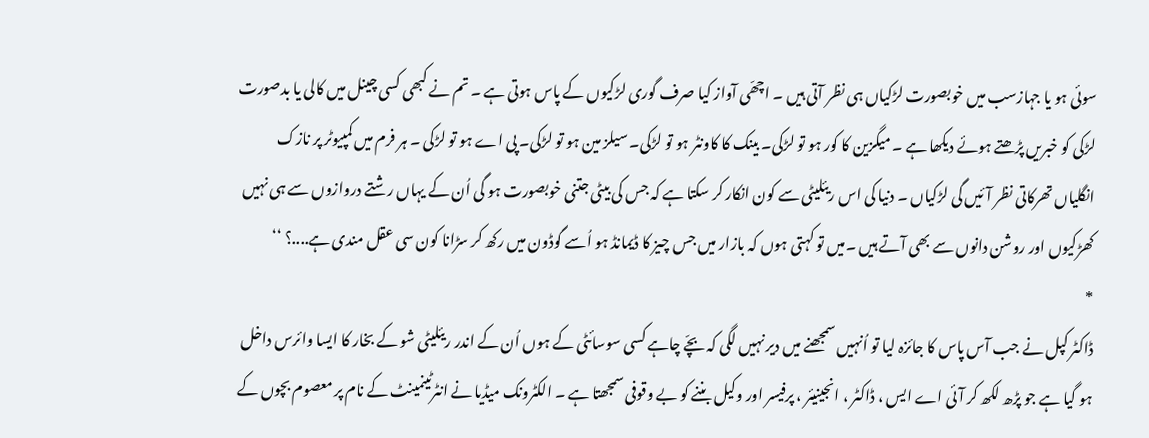سوئی ہو یا جہازسب میں خوبصورت لڑکیاں ہی نظر آتی ہیں ۔ اچھّی آواز کیا صرف گوری لڑکیوں کے پاس ہوتی ہے ۔ تم نے کبھی کسی چینل میں کالی یا بدصورت لڑکی کو خبریں پڑھتے ہوئے دیکھا ہے ۔ میگزین کا کور ہو تو لڑکی۔ بینک کا کاونٹر ہو تو لڑکی۔ سیلز مین ہو تو لڑکی۔ پی اے ہو تو لڑکی ۔ ہر فرم میں کمپیوٹر پر نازک انگلیاں تھرکاتی نظر آئیں گی لڑکیاں ۔ دنیا کی اس ریئلیٹی سے کون انکار کر سکتا ہے کہ جس کی بیٹی جتنی خوبصورت ہو گی اُن کے یہاں رشتے دروازوں سے ہی نہیں کھڑکیوں اور روشن دانوں سے بھی آتے ہیں ۔میں تو کہتی ہوں کہ بازار میں جس چیز کا ڈیمانڈ ہو اُسے گوڈون میں رکھ کر سڑانا کون سی عقل مندی ہے....؟ ‘‘
*
ڈاکٹر کپل نے جب آس پاس کا جائزہ لیا تو اُنہیں سمجھنے میں دیر نہیں لگی کہ بچّے چاہے کسی سوسائٹی کے ہوں اُن کے اندر ریئلیٹی شو کے بخار کا ایسا وائرس داخل ہو گیا ہے جو پڑھ لکھ کر آئی اے ایس ، ڈاکٹر ، انجینیئر ، پرفیسر اور وکیل بننے کو بے وقوفی سمجھتا ہے ۔ الکٹرونک میڈیا نے انٹرٹینمینٹ کے نام پر معصوم بچوں کے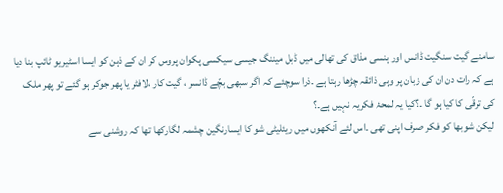سامنے گیت سنگیت ڈانس اور ہنسی مذاق کی تھالی میں ڈبل میننگ جیسی سیکسی پکوان پروس کر ان کے ذہن کو ایسا اسٹیریو ٹائپ بنا دیا ہے کہ رات دن ان کی زبان پر وہی ذائقہ چڑھا رہتا ہے ۔ذرا سوچئے کہ اگر سبھی بچّے ڈانسر ، گیت کار ،لافٹر یا پھر جوکر ہو گئے تو پھر ملک کی ترقّی کا کیا ہو گا ۔؟کیا یہ لمحۂ فکریہ نہیں ہے۔؟
لیکن شوبھا کو فکر صرف اپنی تھی ۔اس لئے آنکھوں میں ریئلیٹی شو کا ایسارنگین چشمہ لگارکھا تھا کہ روشنی سے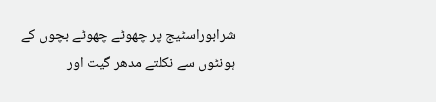شرابوراسٹیج پر چھوٹے چھوٹے بچوں کے ہونٹوں سے نکلتے مدھر گیت اور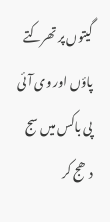گیتوں پر تھرکتے پاؤں اور وی آئی پی باکس میں سج دھج کر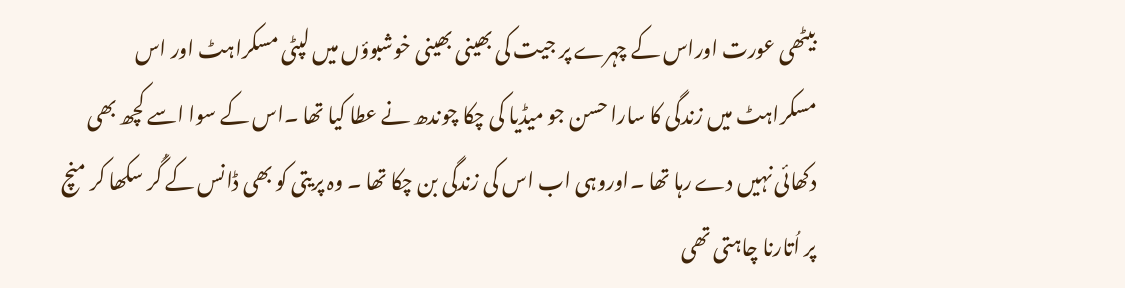بیٹھی عورت اوراس کے چہرے پر جیت کی بھینی بھینی خوشبوؤں میں لپٹی مسکراہٹ اور اس مسکراہٹ میں زندگی کا سارا حسن جو میڈیا کی چکا چوندھ نے عطا کیا تھا ۔اس کے سوا اسے کچھ بھی دکھائی نہیں دے رہا تھا ۔اوروہی اب اس کی زندگی بن چکا تھا ۔ وہ پریتی کو بھی ڈانس کے گُر سکھا کر منچ پر اُتارنا چاہتی تھی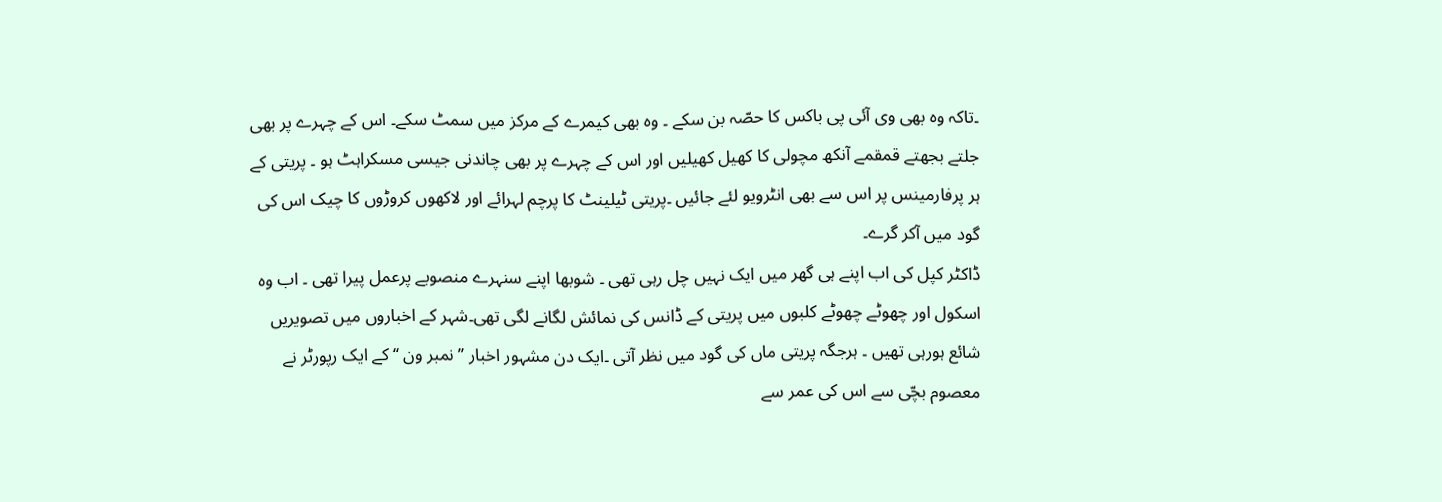۔تاکہ وہ بھی وی آئی پی باکس کا حصّہ بن سکے ۔ وہ بھی کیمرے کے مرکز میں سمٹ سکے۔ اس کے چہرے پر بھی جلتے بجھتے قمقمے آنکھ مچولی کا کھیل کھیلیں اور اس کے چہرے پر بھی چاندنی جیسی مسکراہٹ ہو ۔ پریتی کے ہر پرفارمینس پر اس سے بھی انٹرویو لئے جائیں ۔پریتی ٹیلینٹ کا پرچم لہرائے اور لاکھوں کروڑوں کا چیک اس کی گود میں آکر گرے۔
ڈاکٹر کپل کی اب اپنے ہی گھر میں ایک نہیں چل رہی تھی ۔ شوبھا اپنے سنہرے منصوبے پرعمل پیرا تھی ۔ اب وہ اسکول اور چھوٹے چھوٹے کلبوں میں پریتی کے ڈانس کی نمائش لگانے لگی تھی۔شہر کے اخباروں میں تصویریں شائع ہورہی تھیں ۔ ہرجگہ پریتی ماں کی گود میں نظر آتی ۔ایک دن مشہور اخبار ’’ نمبر ون ‘‘ کے ایک رپورٹر نے معصوم بچّی سے اس کی عمر سے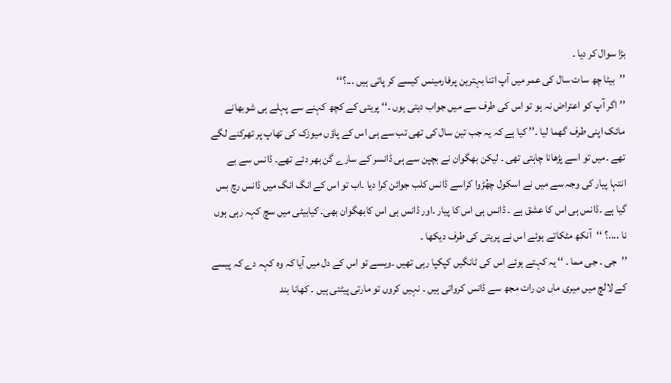بڑا سوال کر دیا ۔
’’بیٹا چھ سات سال کی عمر میں آپ اتنا بہترین پرفارمینس کیسے کر پاتی ہیں ...؟‘‘
’’ اگر آپ کو اعتراض نہ ہو تو اس کی طرف سے میں جواب دیتی ہوں ۔‘‘ پریتی کے کچھ کہنے سے پہلے ہی شوبھانے مائک اپنی طرف گھما لیا ۔’’ کیا ہے کہ یہ جب تین سال کی تھی تب سے ہی اس کے پاؤں میوزک کی تھاپ پر تھرکنے لگے تھے ۔میں تو اسے پڑھانا چاہتی تھی ۔ لیکن بھگوان نے بچپن سے ہی ڈانسر کے سارے گن بھر دئے تھے۔ ڈانس سے بے انتہا پیار کی وجہ سے میں نے اسکول چھُڑوا کراسے ڈانس کلب جوائن کرا دیا ۔اب تو اس کے انگ انگ میں ڈانس رچ بس گیا ہے ۔ڈانس ہی اس کا عشق ہے ۔ ڈانس ہی اس کا پیار ۔اور ڈانس ہی اس کابھگوان بھی۔ کیابیٹی میں سچ کہہ رہی ہوں نا ....؟ ‘‘آنکھ مٹکاتے ہوئے اس نے پریتی کی طرف دیکھا ۔
’’جی ۔ جی مما ۔ ‘‘ یہ کہتے ہوئے اس کی ٹانگیں کپکپا رہی تھیں ۔ویسے تو اس کے دل میں آیا کہ وہ کہہ دے کہ پیسے کے لالچ میں میری ماں دن رات مجھ سے ڈانس کرواتی ہیں ۔ نہیں کروں تو مارتی پیٹتی ہیں ۔ کھانا بند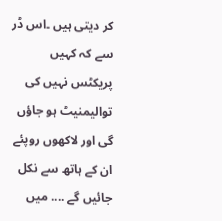کر دیتی ہیں ۔اس ڈر سے کہ کہیں پریکٹس نہیں کی توالیمنیٹ ہو جاؤں گی اور لاکھوں روپئے ان کے ہاتھ سے نکل جائیں گے .... میں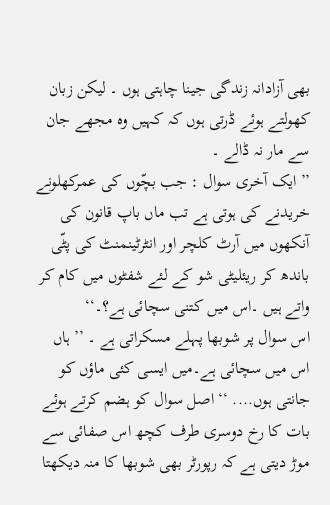بھی آزادانہ زندگی جینا چاہتی ہوں ۔ لیکن زبان کھولتے ہوئے ڈرتی ہوں کہ کہیں وہ مجھے جان سے مار نہ ڈالے ۔
’’ایک آخری سوال : جب بچّوں کی عمرکھلونے خریدنے کی ہوتی ہے تب ماں باپ قانون کی آنکھوں میں آرٹ کلچر اور انٹرٹینمنٹ کی پٹّی باندھ کر ریئلیٹی شو کے لئے شفٹوں میں کام کر واتے ہیں ۔اس میں کتنی سچائی ہے؟۔‘‘
اس سوال پر شوبھا پہلے مسکراتی ہے ۔ ’’ ہاں اس میں سچائی ہے۔میں ایسی کئی ماؤں کو جانتی ہوں.... ‘‘ اصل سوال کو ہضم کرتے ہوئے بات کا رخ دوسری طرف کچھ اس صفائی سے موڑ دیتی ہے کہ رپورٹر بھی شوبھا کا منہ دیکھتا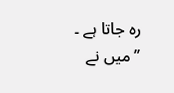رہ جاتا ہے ۔ ’’میں نے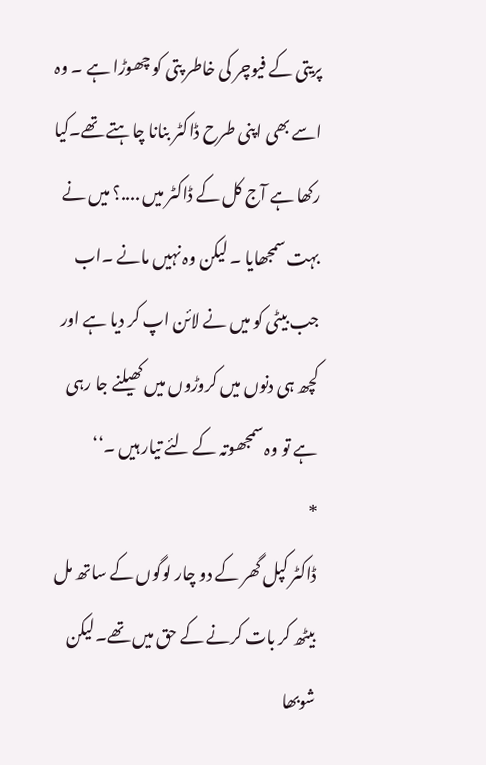پریتی کے فیوچر کی خاطر پتی کو چھوڑا ہے ۔ وہ اسے بھی اپنی طرح ڈاکٹر بنانا چاہتے تھے۔کیا رکھا ہے آج کل کے ڈاکٹر میں ....؟ میں نے بہت سمجھایا ۔ لیکن وہ نہیں مانے ۔اب جب بیٹی کو میں نے لائن اپ کر دیا ہے اور کچھ ہی دنوں میں کروڑوں میں کھیلنے جا رہی ہے تو وہ سمجھوتہ کے لئے تیار ہیں ۔‘‘
*
ڈاکٹر کپل گھر کے دو چار لوگوں کے ساتھ مل بیٹھ کر بات کرنے کے حق میں تھے۔لیکن شوبھا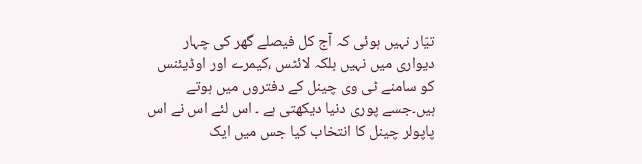تیّار نہیں ہوئی کہ آج کل فیصلے گھر کی چہار دیواری میں نہیں بلکہ لائٹس ،کیمرے اور اوڈیئنس کو سامنے ٹی وی چینل کے دفتروں میں ہوتے ہیں۔جسے پوری دنیا دیکھتی ہے ۔ اس لئے اس نے اس پاپولر چینل کا انتخاب کیا جس میں ایک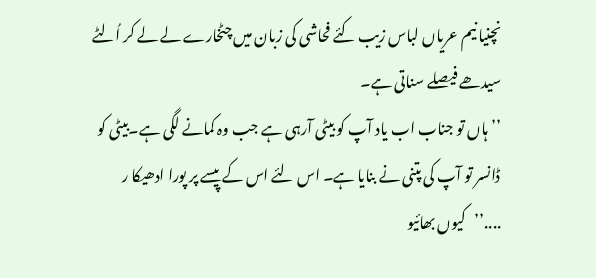نچنیا نیم عریاں لباس زیب کئے فحاشی کی زبان میں چٹخارے لے لے کر اُلٹے سیدھے فیصلے سناتی ہے۔
’’ ہاں تو جناب اب یاد آپ کو بیٹی آرہی ہے جب وہ کمانے لگی ہے۔بیٹی کو ڈانسر تو آپ کی پتنی نے بنایا ہے۔ اس لئے اس کے پیسے پر پورا ادھیکا ر ....’’کیوں بھائیو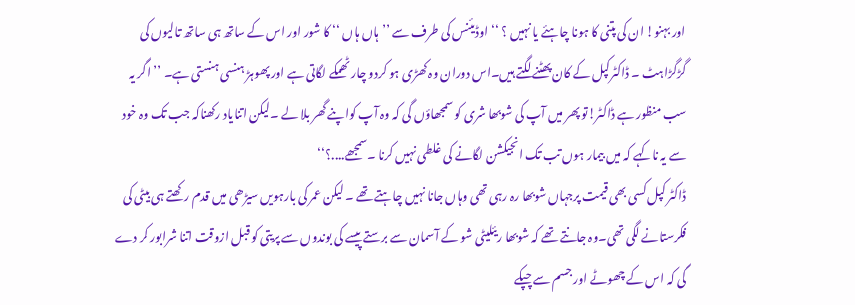اور بہنو! ان کی پتنی کا ہونا چاہئے یا نہیں ؟ ‘‘ اوڈیئنس کی طرف سے ’’ہاں ہاں ‘‘ کا شور اور اس کے ساتھ ہی ساتھ تالیوں کی گڑگڑاہٹ ۔ ڈاکٹرکپل کے کان پھٹنے لگتے ہیں۔اس دوران وہ کھڑی ہو کردو چار ٹھمکے لگاتی ہے اور پھوہڑ ہنسی ہنستی ہے۔ ’’ اگر یہ سب منظور ہے ڈاکٹر!تو پھر میں آپ کی شوبھا شری کو سمجھاؤں گی کہ وہ آپ کواپنے گھر بلا لے ۔لیکن اتنایاد رکھناکہ جب تک وہ خود سے یہ ناکہے کہ میں بیمار ہوں تب تک انجیکشن لگانے کی غلطی نہیں کرنا ۔سمجھے....؟‘‘
ڈاکٹر کپل کسی بھی قیمت پرجہاں شوبھا رہ رہی تھی وہاں جانا نہیں چاہتے تھے ۔ لیکن عمر کی بارہویں سیڑھی میں قدم رکھتے ہی بیٹی کی فکرستانے لگی تھی۔وہ جانتے تھے کہ شوبھا ریئلیٹی شو کے آسمان سے برستے پیسے کی بوندوں سے پریتی کو قبل ازوقت اتنا شرابور کر دے گی کہ اس کے چھوٹے اور جسم سے چپکے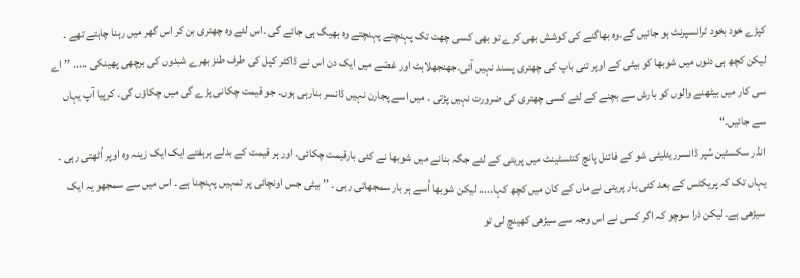کپڑے خود بخود ٹرانسپرنٹ ہو جائیں گے۔وہ بھاگنے کی کوشش بھی کرے تو بھی کسی چھت تک پہنچتے پہنچتے وہ بھیگ ہی جائے گی ۔اس لئے وہ چھتری بن کر اس گھر میں رہنا چاہتے تھے ۔
لیکن کچھ ہی دنوں میں شوبھا کو بیٹی کے اوپر تنی باپ کی چھتری پسند نہیں آئی۔جھنجھلاہٹ اور غصّے میں ایک دن اس نے ڈاکٹر کپل کی طرف طنز بھرے شبدوں کی برچھی پھینکی ..... ’’ اے سی کار میں بیٹھنے والوں کو بارش سے بچنے کے لئے کسی چھتری کی ضرورت نہیں پڑتی ۔ میں اسے پجارن نہیں ڈانسر بنارہی ہوں۔ جو قیمت چکانی پڑے گی میں چکاؤں گی۔ کرپیا آپ یہاں سے جائیں۔‘‘
انڈر سکسٹین سُپر ڈانسرریئلیٹی شو کے فائنل پانچ کنٹسٹینٹ میں پریتی کے لئے جگہ بنانے میں شوبھا نے کئی بارقیمت چکائی۔ اور ہر قیمت کے بدلے ہرہفتے ایک ایک زینہ وہ اوپر اُٹھتی رہی ۔ یہاں تک کہ پریکٹس کے بعد کئی بار پریتی نے ماں کے کان میں کچھ کہا..... لیکن شوبھا اُسے ہر بار سمجھاتی رہی ۔ ’’ بیٹی جس اونچائی پر تمہیں پہنچنا ہے ۔ اس میں سے سمجھو یہ ایک سیڑھی ہے۔ لیکن ذرا سوچو کہ اگر کسی نے اس وجہ سے سیڑھی کھینچ لی تو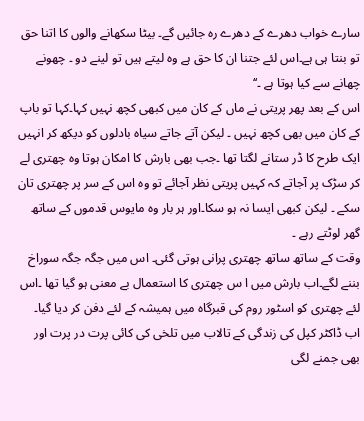سارے خواب دھرے کے دھرے رہ جائیں گے۔ بیٹا سکھانے والوں کا اتنا حق تو بنتا ہی ہے۔اس لئے جتنا ان کا حق ہے وہ لیتے ہیں تو لینے دو ۔ چھونے چھانے سے کیا ہوتا ہے ۔‘‘
اس کے بعد پھر پریتی نے ماں کے کان میں کبھی کچھ نہیں کہا۔کہا تو باپ کے کان میں بھی کچھ نہیں ۔ لیکن آتے جاتے سیاہ بادلوں کو دیکھ کر انہیں ایک طرح کا ڈر ستانے لگتا تھا ۔جب بھی بارش کا امکان ہوتا وہ چھتری لے کر سڑک پر آجاتے کہ کہیں پریتی نظر آجائے تو وہ اس کے سر پر چھتری تان سکے ۔ لیکن کبھی ایسا نہ ہو سکا۔اور ہر بار وہ مایوس قدموں کے ساتھ گھر لوٹتے رہے ۔
وقت کے ساتھ ساتھ چھتری پرانی ہوتی گئی۔ اس میں جگہ جگہ سوراخ بننے لگے۔اب بارش میں ا س چھتری کا استعمال بے معنی ہو گیا تھا ۔اس لئے چھتری کو اسٹور روم کی قبرگاہ میں ہمیشہ کے لئے دفن کر دیا گیا۔
اب ڈاکٹر کپل کی زندگی کے تالاب میں تلخی کی کائی پرت در پرت اور بھی جمنے لگی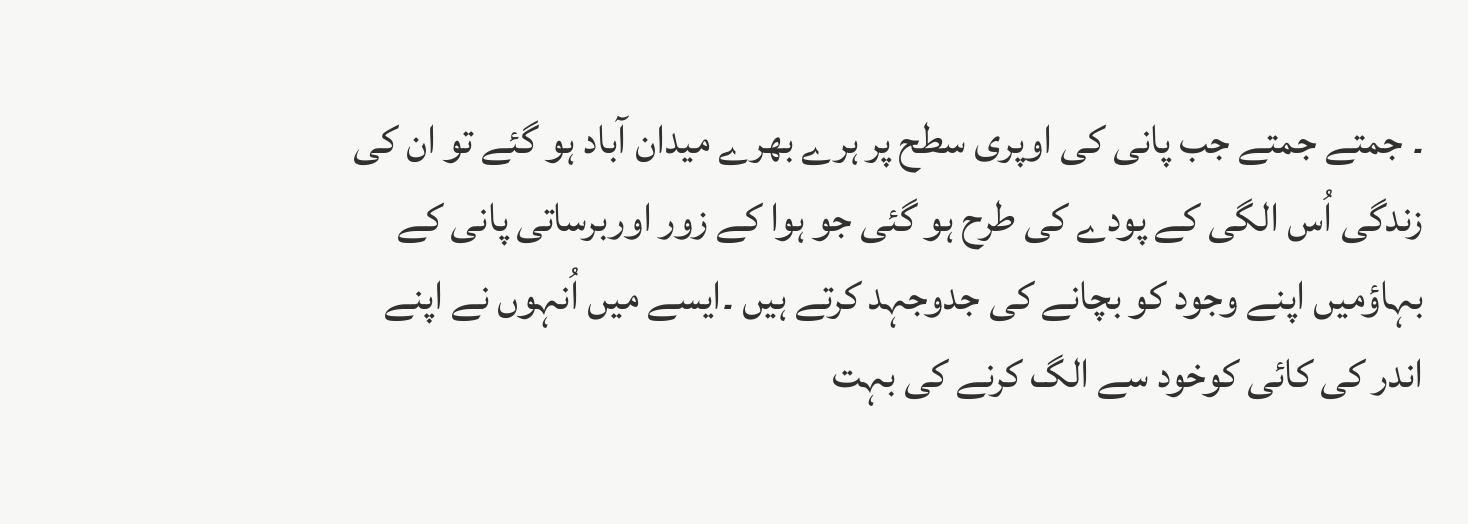۔ جمتے جمتے جب پانی کی اوپری سطح پر ہرے بھرے میدان آباد ہو گئے تو ان کی زندگی اُس الگی کے پودے کی طرح ہو گئی جو ہوا کے زور اوربرساتی پانی کے بہاؤمیں اپنے وجود کو بچانے کی جدوجہد کرتے ہیں ۔ایسے میں اُنہوں نے اپنے اندر کی کائی کوخود سے الگ کرنے کی بہت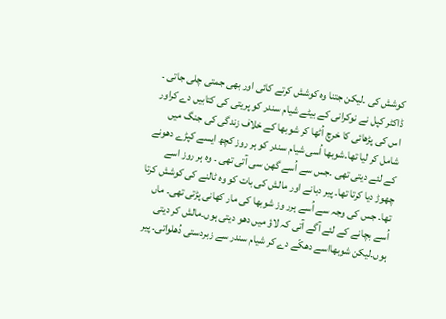کوشش کی ۔لیکن جتنا وہ کوشش کرتے کائی اور بھی جمتی چلی جاتی ۔
ڈاکٹر کپل نے نوکرانی کے بیٹے شیام سندر کو پریتی کی کتابیں دے کراور اس کی پڑھائی کا خرچ اُٹھا کر شوبھا کے خلاف زندگی کی جنگ میں شامل کر لیا تھا۔شوبھا اُسی شیام سندر کو ہر روز کچھ ایسے کپڑے دھونے کے لئے دیتی تھی ۔جس سے اُسے گھن سی آتی تھی ۔ وہ ہر روز اسے چھوڑ دیا کرتا تھا۔ پیر دبانے اور مالش کی بات کو وہ ٹالنے کی کوشش کرتا تھا۔ جس کی وجہ سے اُسے ہرر وز شوبھا کی مار کھانی پڑتی تھی۔ ماں اُسے بچانے کے لئے آگے آتی کہ لاؤ میں دھو دیتی ہوں۔مالش کر دیتی ہوں۔لیکن شوبھااسے دھکّے دے کر شیام سندر سے زبردستی دُھلواتی۔ پیر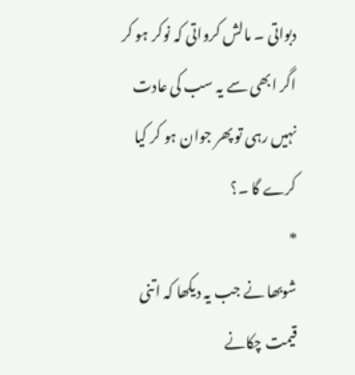دبواتی ۔ مالش کرواتی کہ نوکر ہو کر اگر ابھی سے یہ سب کی عادت نہیں رہی تو پھر جوان ہو کر کیا کرے گا ۔؟
*
شوبھا نے جب یہ دیکھا کہ اتنی قیمت چکانے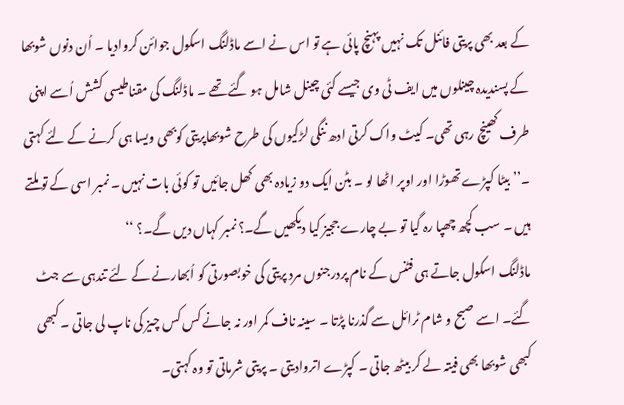کے بعد بھی پریتی فائنل تک نہیں پہنچ پائی ہے تو اس نے اسے ماڈلنگ اسکول جوائن کروادیا ۔ اُن دنوں شوبھا کے پسندیدہ چینلوں میں ایف ٹی وی جیسے کئی چینل شامل ہو گئے تھے ۔ ماڈلنگ کی مقناطیسی کشش اُسے اپنی طرف کھینچ رہی تھی۔ کیٹ واک کرتی ادھ ننگی لڑکیوں کی طرح شوبھاپریتی کوبھی ویسا ہی کرنے کے لئے کہتی ۔’’ بیٹا کپڑے تھوڑا اور اوپر اٹھا لو ۔ بٹن ایک دو زیادہ بھی کھل جائیں تو کوئی بات نہیں ۔ نمبر اسی کے تو ملتے ہیں ۔ سب کچھ چھپا رہ گیا تو بے چارے ججیز کیا دیکھیں گے۔؟ نمبر کہاں دیں گے۔؟ ‘‘
ماڈلنگ اسکول جاتے ہی فٹنس کے نام پردرجنوں مرد پریتی کی خوبصورتی کو اُبھارنے کے لئے تندہی سے جٹ گئے۔ اسے صبح و شام ٹرائل سے گذرنا پڑتا ۔ سینہ ناف کمر اور نہ جانے کس کس چیز کی ناپ لی جاتی ۔ کبھی کبھی شوبھا بھی فیتہ لے کر بیٹھ جاتی ۔ کپڑے اتروادیتی ۔ پریتی شرماتی تو وہ کہتی۔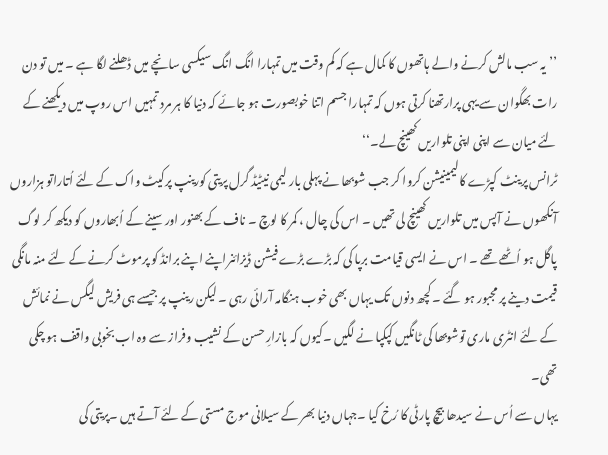’’یہ سب مالش کرنے والے ہاتھوں کا کمال ہے کہ کم وقت میں تمہارا انگ انگ سیکسی سانچے میں ڈھلنے لگا ہے ۔ میں تو دن رات بھگوان سے یہی پرارتھنا کرتی ہوں کہ تمہارا جسم اتنا خوبصورت ہو جائے کہ دنیا کا ہر مرد تمہیں اس روپ میں دیکھنے کے لئے میان سے اپنی اپنی تلواریں کھینچ لے۔‘‘
ٹرانس پرینٹ کپڑے کالیمینیشن کروا کر جب شوبھا نے پہلی بار لیمی نیٹیڈ گرل پریتی کورینپ پرکیٹ واک کے لئے اُتاراتو ہزاروں آنکھوں نے آپس میں تلواریں کھینچ لی تھیں ۔ اس کی چال ، کمر کا لوچ ۔ ناف کے بھنور اور سینے کے اُبھاروں کو دیکھ کر لوگ پاگل ہو اُٹھے تھے ۔ اس نے ایسی قیامت برپا کی کہ بڑے بڑے فیشن ڈیزائنراپنے اپنے برانڈ کو پرموٹ کرنے کے لئے منہ مانگی قیمت دینے پر مجبور ہو گئے ۔ کچھ دنوں تک یہاں بھی خوب ہنگامہ آرائی رہی ۔ لیکن رینپ پر جیسے ہی فریش لیگس نے نمائش کے لئے انٹری ماری توشوبھا کی ٹانگیں کپکپا نے لگیں ۔کیوں کہ بازارِ حسن کے نشیب وفراز سے وہ اب بخوبی واقف ہو چکی تھی۔
یہاں سے اُس نے سیدھا بیچ پارٹی کا رُخ کیا ۔جہاں دنیا بھر کے سیلانی موج مستی کے لئے آتے ہیں ۔پریتی کی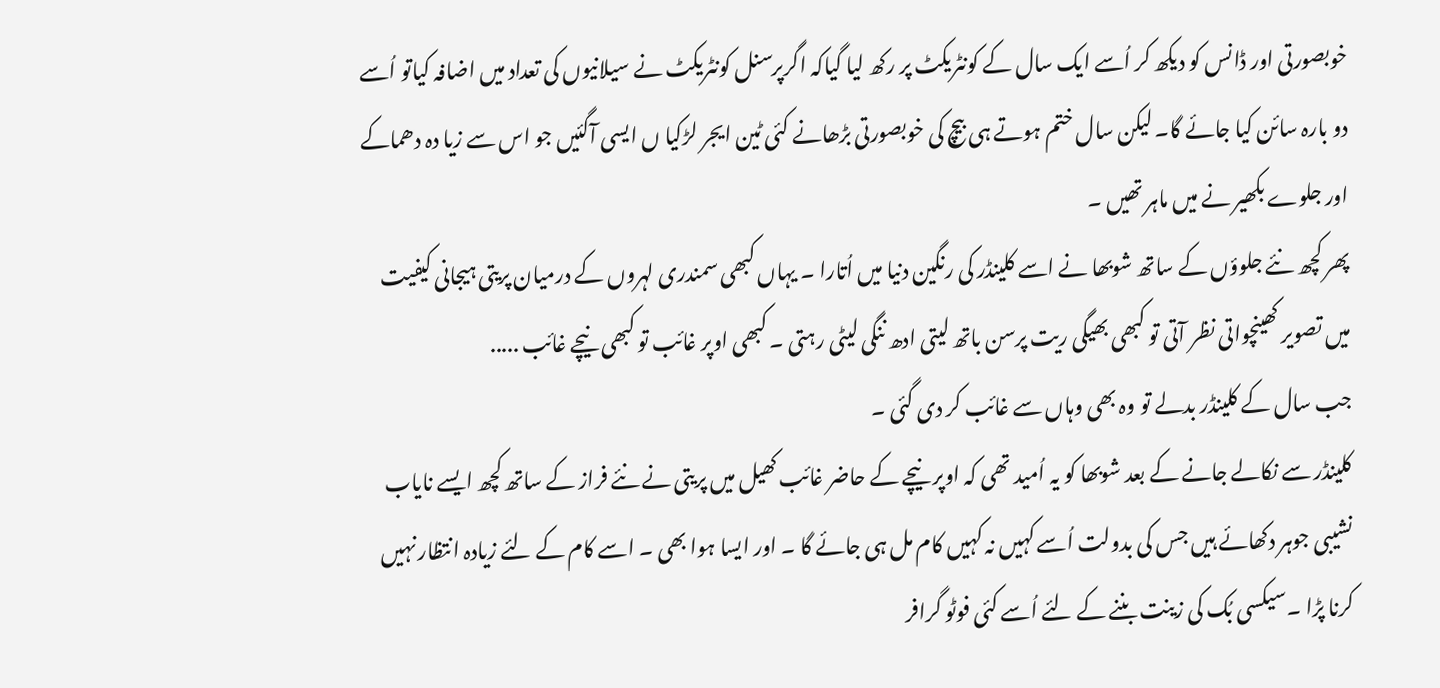خوبصورتی اور ڈانس کو دیکھ کر اُسے ایک سال کے کونٹریکٹ پر رکھ لیا گیاکہ اگرپرسنل کونٹریکٹ نے سیلانیوں کی تعداد میں اضافہ کیاتو اُسے دو بارہ سائن کیا جائے گا۔ لیکن سال ختم ہوتے ہی بیچ کی خوبصورتی بڑھانے کئی ٹین ایجر لڑکیا ں ایسی آگئیں جو اس سے زیا دہ دھماکے اور جلوے بکھیر نے میں ماہر تھیں ۔
پھر کچھ نئے جلوؤں کے ساتھ شوبھا نے اسے کلینڈر کی رنگین دنیا میں اُتارا ۔ یہاں کبھی سمندری لہروں کے درمیان پریتی ہیجانی کیفیت میں تصویر کھینچواتی نظر آتی تو کبھی بھیگی ریت پرسن باتھ لیتی ادھ ننگی لیٹی رہتی ۔ کبھی اوپر غائب تو کبھی نیچے غائب .....
جب سال کے کلینڈر بدلے تو وہ بھی وہاں سے غائب کر دی گئی ۔
کلینڈر سے نکالے جانے کے بعد شوبھا کو یہ اُمید تھی کہ اوپر نیچے کے حاضر غائب کھیل میں پریتی نے نئے فراز کے ساتھ کچھ ایسے نایاب نشیبی جوہر دکھائے ہیں جس کی بدولت اُسے کہیں نہ کہیں کام مل ہی جائے گا ۔ اور ایسا ہوا بھی ۔ اسے کام کے لئے زیادہ انتظار نہیں کرنا پڑا ۔سیکسی بُک کی زینت بننے کے لئے اُسے کئی فوٹو گرافر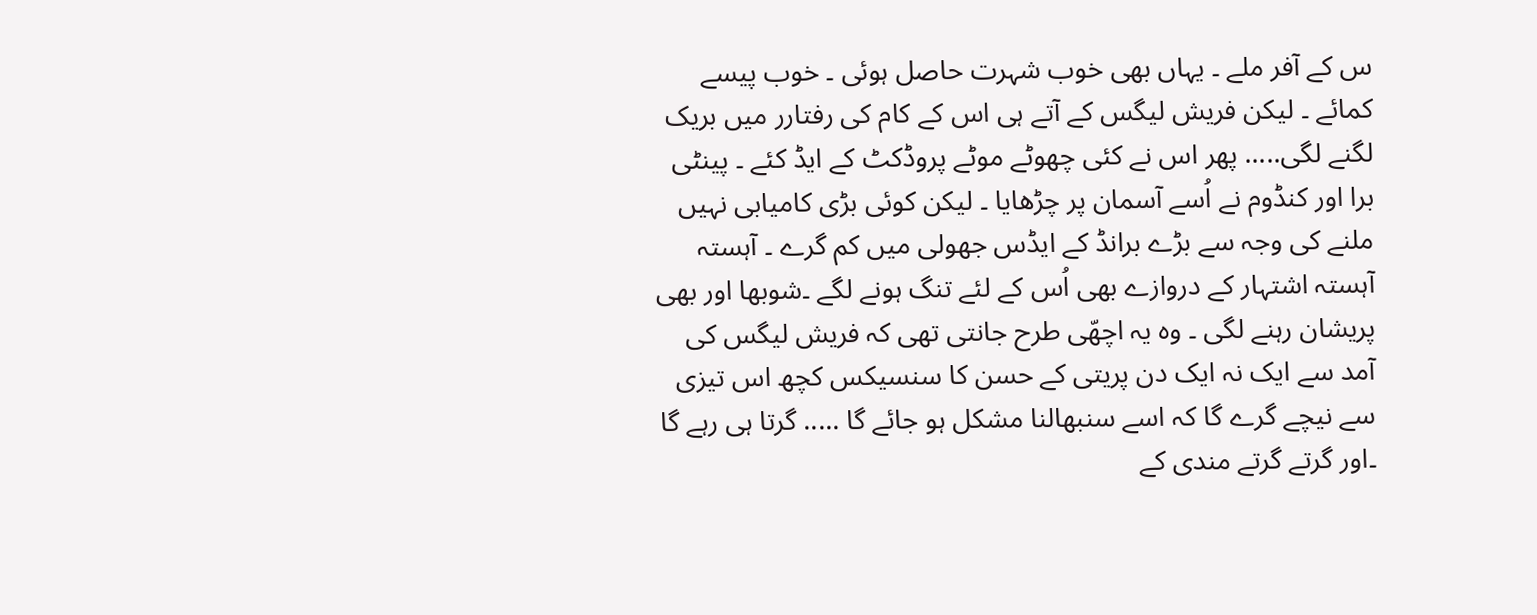س کے آفر ملے ۔ یہاں بھی خوب شہرت حاصل ہوئی ۔ خوب پیسے کمائے ۔ لیکن فریش لیگس کے آتے ہی اس کے کام کی رفتارر میں بریک لگنے لگی..... پھر اس نے کئی چھوٹے موٹے پروڈکٹ کے ایڈ کئے ۔ پینٹی برا اور کنڈوم نے اُسے آسمان پر چڑھایا ۔ لیکن کوئی بڑی کامیابی نہیں ملنے کی وجہ سے بڑے برانڈ کے ایڈس جھولی میں کم گرے ۔ آہستہ آہستہ اشتہار کے دروازے بھی اُس کے لئے تنگ ہونے لگے ۔شوبھا اور بھی پریشان رہنے لگی ۔ وہ یہ اچھّی طرح جانتی تھی کہ فریش لیگس کی آمد سے ایک نہ ایک دن پریتی کے حسن کا سنسیکس کچھ اس تیزی سے نیچے گرے گا کہ اسے سنبھالنا مشکل ہو جائے گا ..... گرتا ہی رہے گا ۔اور گرتے گرتے مندی کے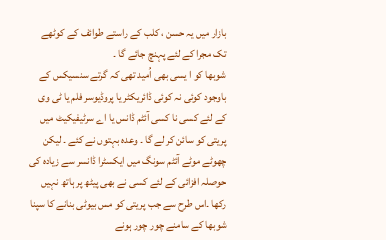بازار میں یہ حسن ، کلب کے راستے طوائف کے کوٹھے تک مجرا کے لئے پہنچ جائے گا ۔
شوبھا کو ا یسی بھی اُمید تھی کہ گرتے سنسیکس کے باوجود کوئی نہ کوئی ڈائریکٹر یا پروڈیوسر فلم یا ٹی وی کے لئے کسی نا کسی آئٹم ڈانس یا اے سرٹیفیکیٹ میں پریتی کو سائن کر لے گا ۔ وعدہ بہتوں نے کئے ۔ لیکن چھوٹے موٹے آئٹم سونگ میں ایکسٹرا ڈانسر سے زیادہ کی حوصلہ افزائی کے لئے کسی نے بھی پیٹھ پر ہاتھ نہیں رکھا ۔اس طرح سے جب پریتی کو مس بیوٹی بنانے کا سپنا شوبھا کے سامنے چور چور ہونے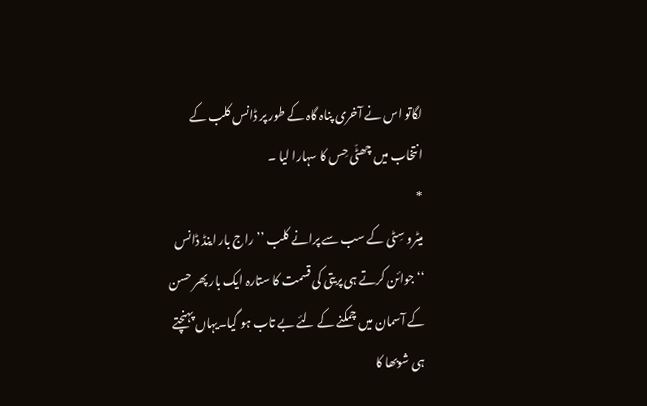لگاتو اس نے آخری پناہ گاہ کے طور پر ڈانس کلب کے انتخاب میں چھٹّی حِس کا سہارا لیا ۔
*
میٹرو سِٹی کے سب سے پرانے کلب ’’راج بار اینڈ ڈانس ‘‘جوائن کرتے ہی پریتی کی قسمت کا ستارہ ایک بار پھر حسن کے آسمان میں چمکنے کے لئے بے تاب ہو گیا۔یہاں پہنچتے ہی شوبھا کا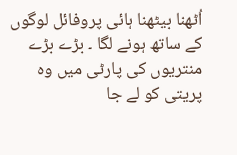اُٹھنا بیٹھنا ہائی پروفائل لوگوں کے ساتھ ہونے لگا ۔ بڑے بڑے منتریوں کی پارٹی میں وہ پریتی کو لے جا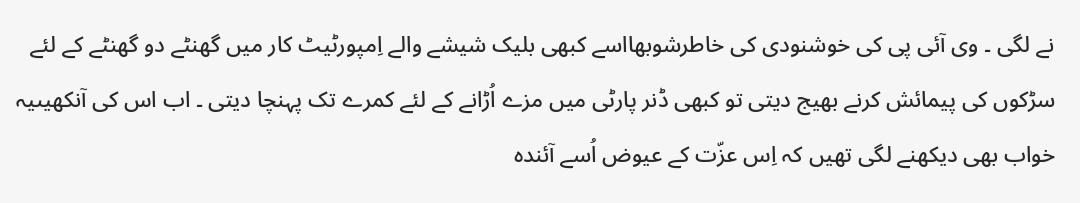نے لگی ۔ وی آئی پی کی خوشنودی کی خاطرشوبھااسے کبھی بلیک شیشے والے اِمپورٹیٹ کار میں گھنٹے دو گھنٹے کے لئے سڑکوں کی پیمائش کرنے بھیج دیتی تو کبھی ڈنر پارٹی میں مزے اُڑانے کے لئے کمرے تک پہنچا دیتی ۔ اب اس کی آنکھیںیہ خواب بھی دیکھنے لگی تھیں کہ اِس عزّت کے عیوض اُسے آئندہ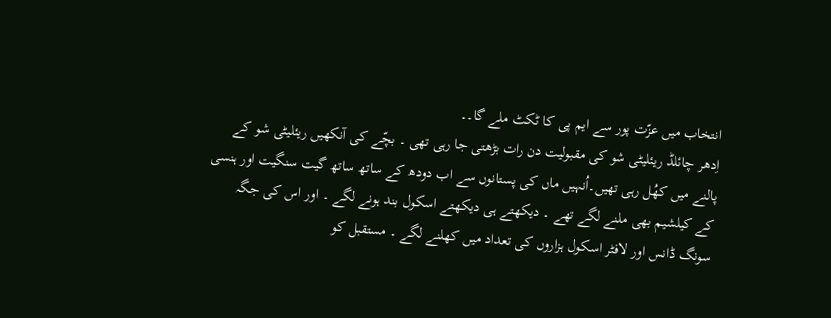انتخاب میں عزّت پور سے ایم پی کا ٹکٹ ملے گا۔۔
اِدھر چائلڈ ریئلیٹی شو کی مقبولیت دن رات بڑھتی جا رہی تھی ۔ بچّے کی آنکھیں ریئلیٹی شو کے پالنے میں کھُل رہی تھیں۔اُنہیں ماں کی پستانوں سے اب دودھ کے ساتھ ساتھ گیت سنگیت اور ہنسی کے کیلشیم بھی ملنے لگے تھے ۔ دیکھتے ہی دیکھتے اسکول بند ہونے لگے ۔ اور اس کی جگہ سونگ ڈانس اور لافٹر اسکول ہزاروں کی تعداد میں کھلنے لگے ۔ مستقبل کو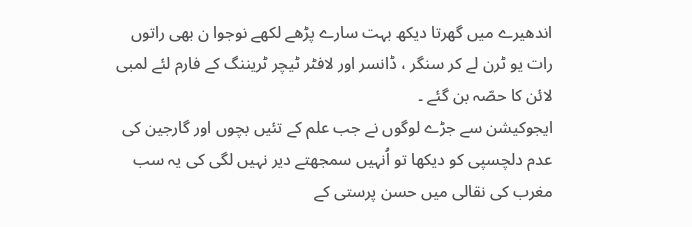اندھیرے میں گھرتا دیکھ بہت سارے پڑھے لکھے نوجوا ن بھی راتوں رات یو ٹرن لے کر سنگر ، ڈانسر اور لافٹر ٹیچر ٹریننگ کے فارم لئے لمبی لائن کا حصّہ بن گئے ۔
ایجوکیشن سے جڑے لوگوں نے جب علم کے تئیں بچوں اور گارجین کی عدم دلچسپی کو دیکھا تو اُنہیں سمجھتے دیر نہیں لگی کی یہ سب مغرب کی نقالی میں حسن پرستی کے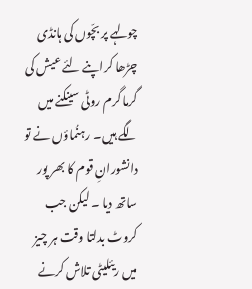چولہے پر بچّوں کی ہانڈی چڑھا کراپنے لئے عیش کی گرما گرم روٹی سینکنے میں لگے ہیں۔ رہنُماؤں نے تو دانشورانِ قوم کا بھر پور ساتھ دیا ۔ لیکن جب کروٹ بدلتا وقت ہر چیز میں ریئلیٹی تلاش کرنے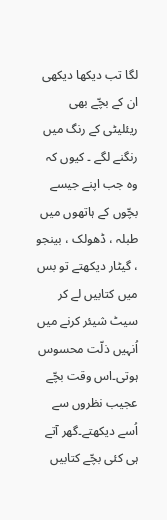لگا تب دیکھا دیکھی ان کے بچّے بھی ریئلیٹی کے رنگ میں رنگنے لگے ۔ کیوں کہ وہ جب اپنے جیسے بچّوں کے ہاتھوں میں طبلہ ، ڈھولک ، بینجو ، گیٹار دیکھتے تو بس میں کتابیں لے کر سیٹ شیئر کرنے میں اُنہیں ذلّت محسوس ہوتی۔اس وقت بچّے عجیب نظروں سے اُسے دیکھتے۔گھر آتے ہی کئی بچّے کتابیں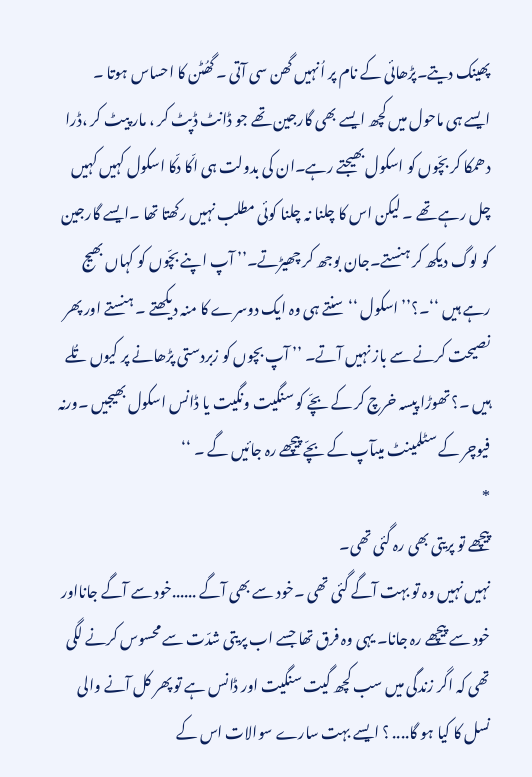پھینک دیتے۔پڑھائی کے نام پر اُنہیں گھن سی آتی ۔ گھُٹن کا احساس ہوتا ۔
ایسے ہی ماحول میں کچھ ایسے بھی گارجین تھے جو ڈانٹ ڈپٹ کر ، مار پیٹ کر ،ڈرا دھمکا کر بچّوں کو اسکول بھیجتے رہے۔ان کی بدولت ہی اکّا دکّا اسکول کہیں کہیں چل رہے تھے ۔ لیکن اس کا چلنا نہ چلنا کوئی مطلب نہیں رکھتا تھا ۔ایسے گارجین کو لوگ دیکھ کر ہنستے۔جان بوجھ کر چھیڑتے۔’’ آپ اپنے بچّوں کو کہاں بھیج رہے ہیں ‘‘۔؟’’ اسکول ‘‘ سنتے ہی وہ ایک دوسرے کا منہ دیکھتے ۔ ہنستے اور پھر نصیحت کرنے سے باز نہیں آتے۔ ’’ آپ بچوں کو زبردستی پڑھانے پر کیوں تُلے ہیں ۔؟ تھوڑا پیسہ خرچ کر کے بچّے کو سنگیت ونگیت یا ڈانس اسکول بھیجیں ۔ورنہ فیوچر کے سٹلمینٹ میںآپ کے بچّے پیچھے رہ جائیں گے ۔ ‘‘
*
پیچھے تو پریتی بھی رہ گئی تھی۔
نہیں نہیں وہ تو بہت آگے گئی تھی ۔خود سے بھی آگے ......خود سے آگے جانااور خود سے پیچھے رہ جانا۔ یہی وہ فرق تھا جسے اب پریتی شدّت سے محسوس کرنے لگی تھی کہ اگر زندگی میں سب کچھ گیت سنگیت اور ڈانس ہے تو پھر کل آنے والی نسل کا کیا ہو گا.... ؟ ایسے بہت سارے سوالات اس کے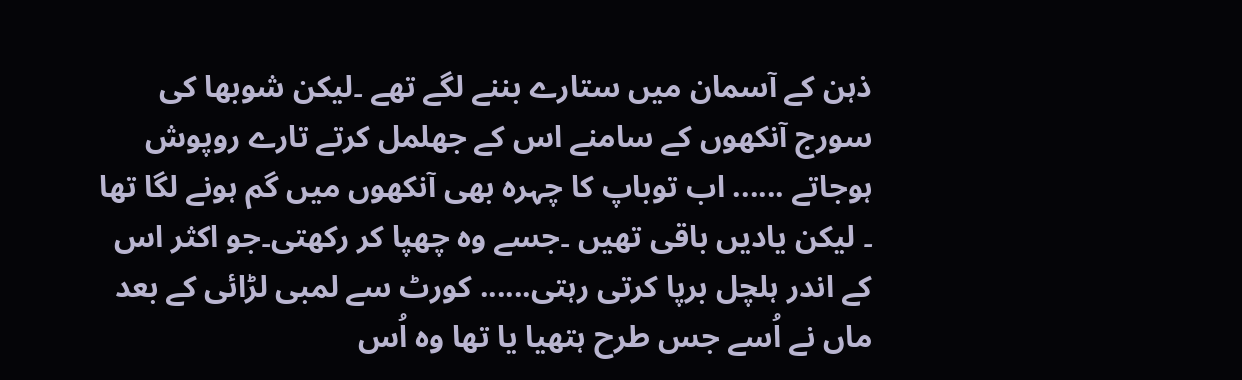ذہن کے آسمان میں ستارے بننے لگے تھے ۔لیکن شوبھا کی سورج آنکھوں کے سامنے اس کے جھلمل کرتے تارے روپوش ہوجاتے ...... اب توباپ کا چہرہ بھی آنکھوں میں گم ہونے لگا تھا ۔ لیکن یادیں باقی تھیں ۔جسے وہ چھپا کر رکھتی۔جو اکثر اس کے اندر ہلچل برپا کرتی رہتی...... کورٹ سے لمبی لڑائی کے بعد ماں نے اُسے جس طرح ہتھیا یا تھا وہ اُس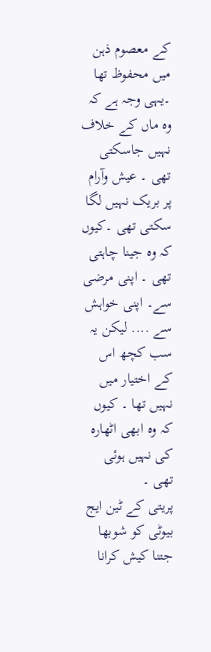کے معصوم ذہن میں محفوظ تھا ۔یہی وجہ ہے کہ وہ ماں کے خلاف نہیں جاسکتی تھی ۔ عیش وآرام پر بریک نہیں لگا سکتی تھی ۔کیوں کہ وہ جینا چاہتی تھی ۔ اپنی مرضی سے۔ اپنی خواہش سے .... لیکن یہ سب کچھ اس کے اختیار میں نہیں تھا ۔ کیوں کہ وہ ابھی اٹھارہ کی نہیں ہوئی تھی ۔
پریتی کے ٹین ایج بیوٹی کو شوبھا جتنا کیش کرانا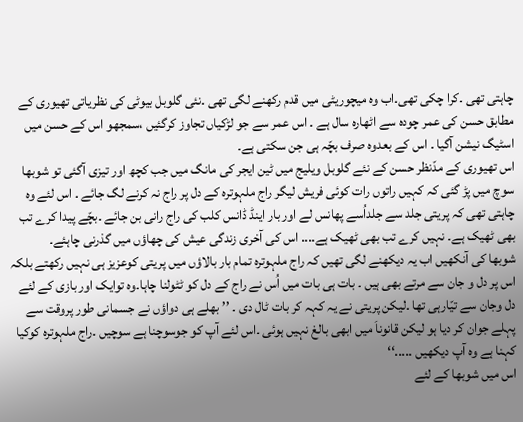چاہتی تھی ۔کرا چکی تھی۔اب وہ میچوریٹی میں قدم رکھنے لگی تھی ۔نئی گلوبل بیوٹی کی نظریاتی تھیوری کے مطابق حسن کی عمر چودہ سے اٹھارہ سال ہے ۔ اس عمر سے جو لڑکیاں تجاوز کرگئیں ،سمجھو اس کے حسن میں اسٹیگ نیشن آگیا ۔ اس کے بعدوہ صرف بچّہ ہی جن سکتی ہے۔
اس تھیوری کے مدّنظر حسن کے نئے گلوبل ویلیج میں ٹین ایجر کی مانگ میں جب کچھ اور تیزی آگئی تو شوبھا سوچ میں پڑ گئی کہ کہیں راتوں رات کوئی فریش لیگر راج ملہوترہ کے دل پر راج نہ کرنے لگ جائے ۔ اس لئے وہ چاہتی تھی کہ پریتی جلد سے جلداُسے پھانس لے اور بار اینڈ ڈانس کلب کی راج رانی بن جائے ۔بچّے پیدا کرے تب بھی ٹھیک ہے۔ نہیں کرے تب بھی ٹھیک ہے.... اس کی آخری زندگی عیش کی چھاؤں میں گذرنی چاہئے۔
شوبھا کی آنکھیں اب یہ دیکھنے لگی تھیں کہ راج ملہوترہ تمام بار بالاؤں میں پریتی کوعزیز ہی نہیں رکھتے بلکہ اس پر دل و جان سے مرتے بھی ہیں ۔ بات ہی بات میں اُس نے راج کے دل کو ٹٹولنا چاہا۔وہ توایک اور بازی کے لئے دل وجان سے تیّارہی تھا ۔لیکن پریتی نے یہ کہہ کر بات ٹال دی ۔ ’’ بھلے ہی دواؤں نے جسمانی طور پروقت سے پہلے جوان کر دیا ہو لیکن قانوناَ میں ابھی بالغ نہیں ہوئی ۔اس لئے آپ کو جوسوچنا ہے سوچیں ۔راج ملہوترہ کوکیا کہنا ہے وہ آپ دیکھیں .....‘‘
اس میں شوبھا کے لئے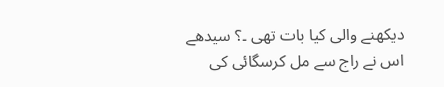دیکھنے والی کیا بات تھی ۔؟ سیدھے اس نے راج سے مل کرسگائی کی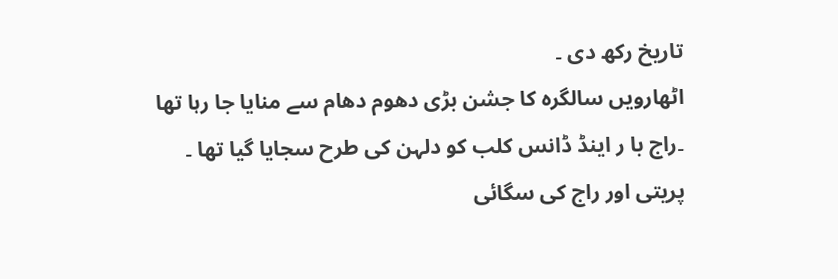تاریخ رکھ دی ۔
اٹھارویں سالگرہ کا جشن بڑی دھوم دھام سے منایا جا رہا تھا ۔راج با ر اینڈ ڈانس کلب کو دلہن کی طرح سجایا گیا تھا ۔ پریتی اور راج کی سگائی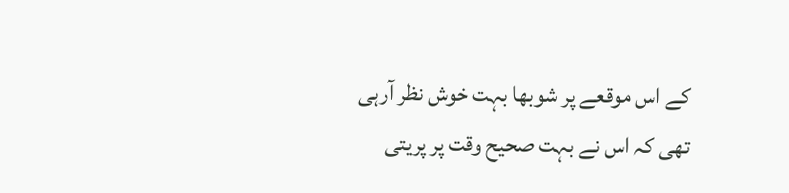کے اس موقعے پر شوبھا بہت خوش نظر آرہی تھی کہ اس نے بہت صحیح وقت پر پریتی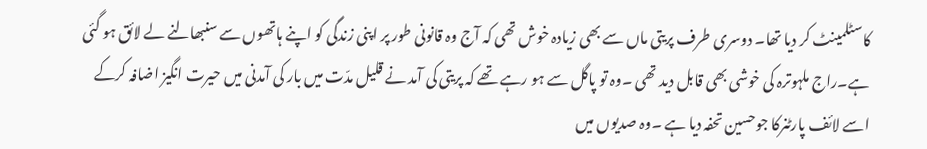کاسٹلمینٹ کر دیا تھا۔ دوسری طرف پریتی ماں سے بھی زیادہ خوش تھی کہ آج وہ قانونی طور پر اپنی زندگی کو اپنے ہاتھوں سے سنبھالنے لے لائق ہو گئی ہے۔راج ملہوترہ کی خوشی بھی قابل دید تھی ۔وہ تو پاگل سے ہو رہے تھے کہ پریتی کی آمد نے قلیل مدّت میں بار کی آمدنی میں حیرت انگیز اضافہ کرکے اسے لائف پارٹنرکا جوحسین تحفہ دیا ہے ۔وہ صدیوں میں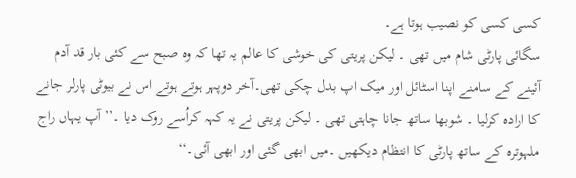کسی کسی کو نصیب ہوتا ہے۔
سگائی پارٹی شام میں تھی ۔ لیکن پریتی کی خوشی کا عالم یہ تھا کہ وہ صبح سے کئی بار قد آدم آئینے کے سامنے اپنا اسٹائل اور میک اپ بدل چکی تھی۔آخر دوپہر ہوتے ہوتے اس نے بیوٹی پارلر جانے کا ارادہ کرلیا ۔ شوبھا ساتھ جانا چاہتی تھی ۔ لیکن پریتی نے یہ کہہ کراُسے روک دیا ۔’’ آپ یہاں راج ملہوترہ کے ساتھ پارٹی کا انتظام دیکھیں ۔میں ابھی گئی اور ابھی آئی۔‘‘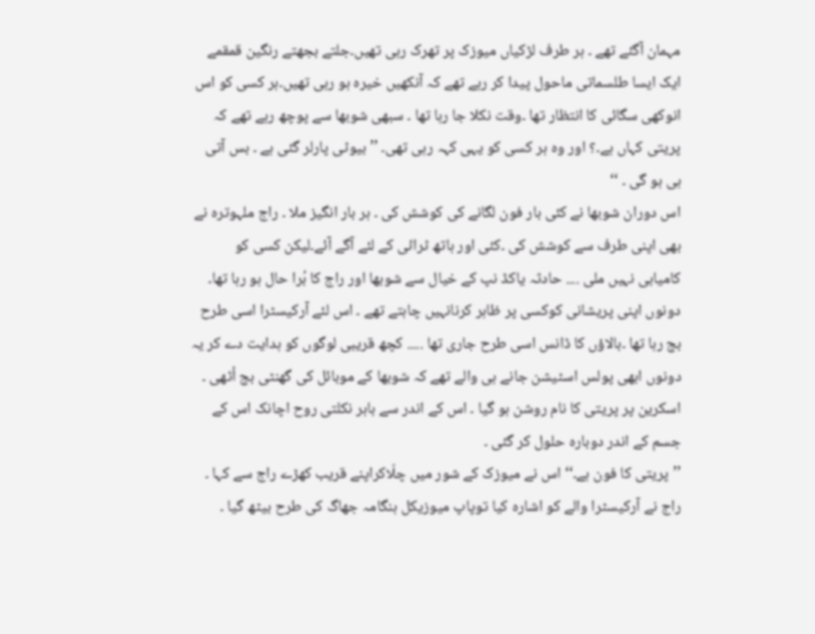مہمان آگئے تھے ۔ ہر طرف لڑکیاں میوزک پر تھرک رہی تھیں۔جلتے بجھتے رنگین قمقمے ایک ایسا طلسماتی ماحول پیدا کر رہے تھے کہ آنکھیں خیرہ ہو رہی تھیں۔ہر کسی کو اس انوکھی سگائی کا انتظار تھا ۔وقت نکلا جا رہا تھا ۔ سبھی شوبھا سے پوچھ رہے تھے کہ پریتی کہاں ہے۔؟ اور وہ ہر کسی کو یہی کہہ رہی تھی۔ ’’ بیوٹی پارلر گئی ہے ۔ بس آتی ہی ہو گی ۔ ‘‘
اس دوران شوبھا نے کئی بار فون لگانے کی کوشش کی ۔ ہر بار انگیز ملا ۔ راج ملہوترہ نے بھی اپنی طرف سے کوشش کی ۔کئی اور ہاتھ ٹرائی کے لئے آگے آئے۔لیکن کسی کو کامیابی نہیں ملی .... حادثہ یاکڈ نپ کے خیال سے شوبھا اور راج کا بُرا حال ہو رہا تھا۔ دونوں اپنی پریشانی کوکسی پر ظاہر کرنانہیں چاہتے تھے ۔ اس لئے آرکیسٹرا اسی طرح بج رہا تھا ۔بالاؤں کا ڈانس اسی طرح جاری تھا ..... کچھ قریبی لوگوں کو ہدایت دے کر یہ دونوں ابھی پولس اسٹیشن جانے ہی والے تھے کہ شوبھا کے موبائل کی گھنٹی بج اُٹھی ۔ اسکرین پر پریتی کا نام روشن ہو گیا ۔ اس کے اندر سے باہر نکلتی روح اچانک اس کے جسم کے اندر دوبارہ حلول کر گئی ۔
’’پریتی کا فون ہے۔‘‘ اس نے میوزک کے شور میں چلّاکراپنے قریب کھڑے راج سے کہا ۔
راج نے آرکیسٹرا والے کو اشارہ کیا توپاپ میوزیکل ہنگامہ جھاگ کی طرح بیٹھ گیا ۔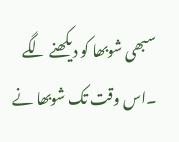سبھی شوبھا کو دیکھنے لگے ۔اس وقت تک شوبھا نے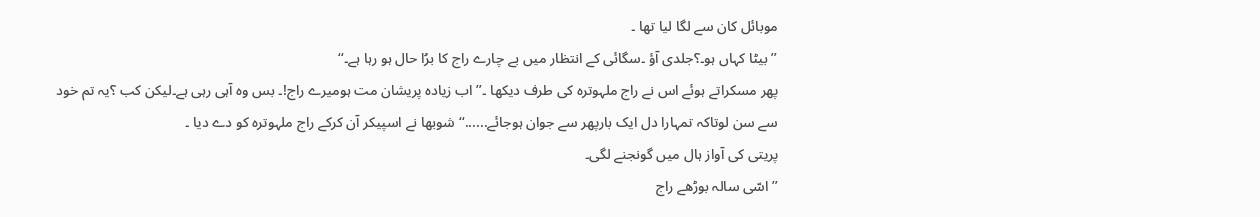موبائل کان سے لگا لیا تھا ۔
’’ بیٹا کہاں ہو۔؟جلدی آؤ ۔سگائی کے انتظار میں بے چارے راج کا برُا حال ہو رہا ہے۔‘‘
پھر مسکراتے ہوئے اس نے راج ملہوترہ کی طرف دیکھا ۔’’ اب زیادہ پریشان مت ہومیرے راج!۔ بس وہ آہی رہی ہے۔لیکن کب ؟یہ تم خود سے سن لوتاکہ تمہارا دل ایک بارپھر سے جوان ہوجائے......‘‘ شوبھا نے اسپیکر آن کرکے راج ملہوترہ کو دے دیا ۔
پریتی کی آواز ہال میں گونجنے لگی۔
’’اسّی سالہ بوڑھے راج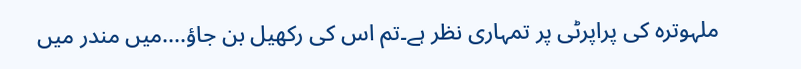ملہوترہ کی پراپرٹی پر تمہاری نظر ہے۔تم اس کی رکھیل بن جاؤ....میں مندر میں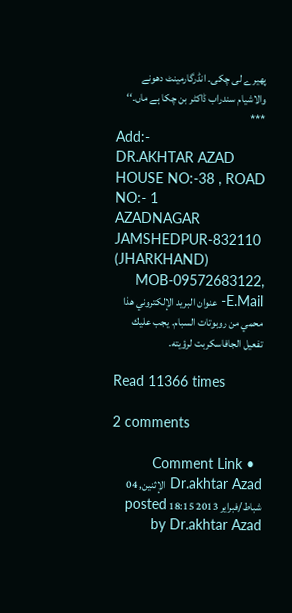پھیرے لی چکی۔ انڈرگارمینٹ دھونے والاشیام سندراب ڈاکٹر بن چکا ہے ماں۔‘‘
***
Add:-
DR.AKHTAR AZAD
HOUSE NO:-38 , ROAD NO:- 1
AZADNAGAR
JAMSHEDPUR-832110
(JHARKHAND)
MOB-09572683122, E.Mail- عنوان البريد الإلكتروني هذا محمي من روبوتات السبام. يجب عليك تفعيل الجافاسكربت لرؤيته.

Read 11366 times

2 comments

  • Comment Link Dr.akhtar Azad الإثنين, 04 شباط/فبراير 2013 18:15 posted by Dr.akhtar Azad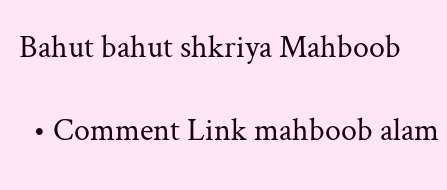Bahut bahut shkriya Mahboob

  • Comment Link mahboob alam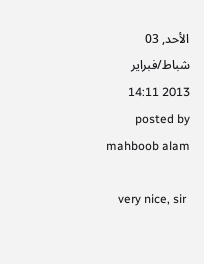الأحد, 03 شباط/فبراير 2013 14:11 posted by mahboob alam

    very nice, sir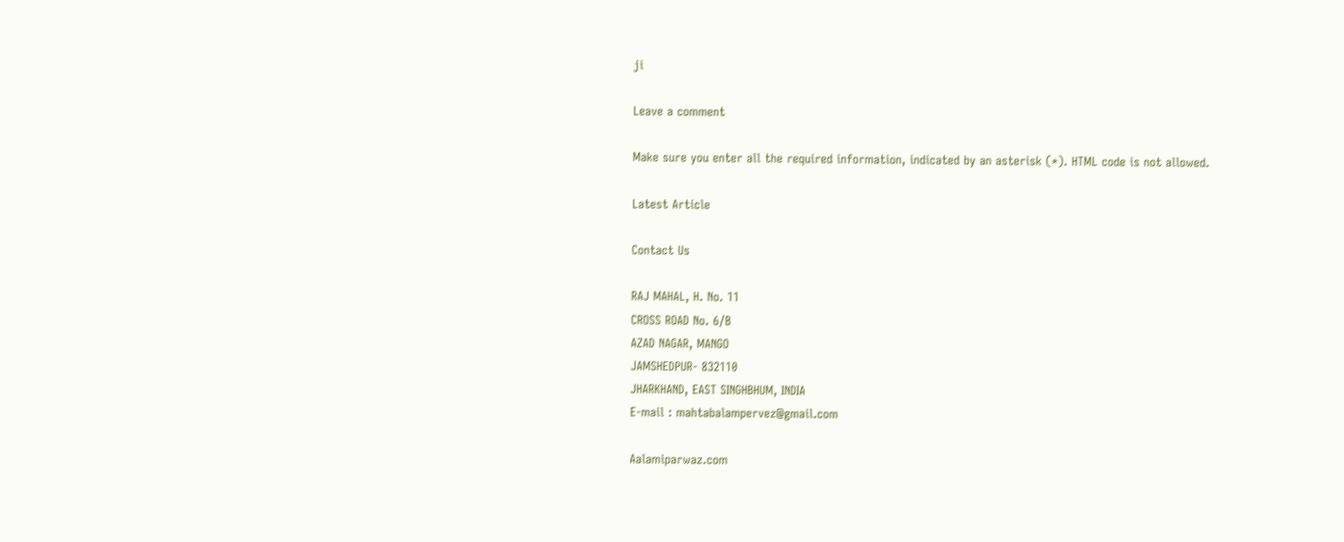ji

Leave a comment

Make sure you enter all the required information, indicated by an asterisk (*). HTML code is not allowed.

Latest Article

Contact Us

RAJ MAHAL, H. No. 11
CROSS ROAD No. 6/B
AZAD NAGAR, MANGO
JAMSHEDPUR- 832110
JHARKHAND, EAST SINGHBHUM, INDIA
E-mail : mahtabalampervez@gmail.com

Aalamiparwaz.com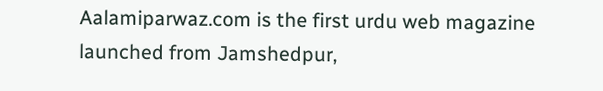Aalamiparwaz.com is the first urdu web magazine launched from Jamshedpur,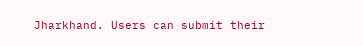Jharkhand. Users can submit their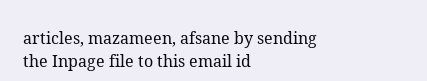articles, mazameen, afsane by sending the Inpage file to this email id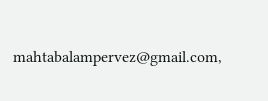mahtabalampervez@gmail.com,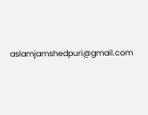aslamjamshedpuri@gmail.com